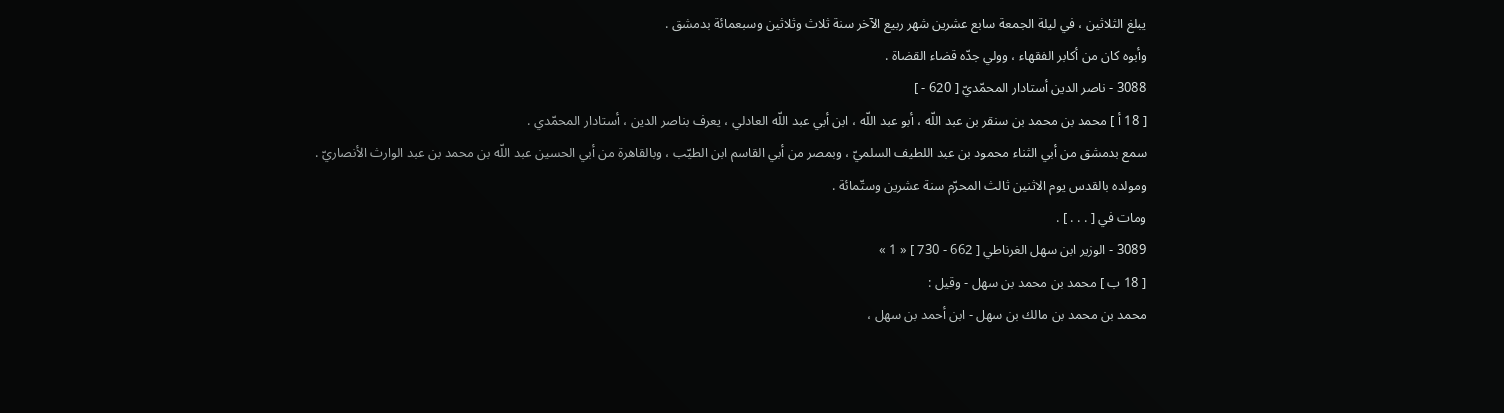يبلغ الثلاثين ، في ليلة الجمعة سابع عشرين شهر ربيع الآخر سنة ثلاث وثلاثين وسبعمائة بدمشق .
وأبوه كان من أكابر الفقهاء ، وولي جدّه قضاء القضاة .
3088 - ناصر الدين أستادار المحمّديّ [ 620 - ]
[ 18 أ ] محمد بن محمد بن سنقر بن عبد اللّه ، أبو عبد اللّه ، ابن أبي عبد اللّه العادلي ، يعرف بناصر الدين ، أستادار المحمّدي .
سمع بدمشق من أبي الثناء محمود بن عبد اللطيف السلميّ ، وبمصر من أبي القاسم ابن الطيّب ، وبالقاهرة من أبي الحسين عبد اللّه بن محمد بن عبد الوارث الأنصاريّ .
ومولده بالقدس يوم الاثنين ثالث المحرّم سنة عشرين وستّمائة .
ومات في [ . . . ] .
3089 - الوزير ابن سهل الغرناطي [ 662 - 730 ] « 1 »
[ 18 ب ] محمد بن محمد بن سهل - وقيل :
محمد بن محمد بن مالك بن سهل - ابن أحمد بن سهل ،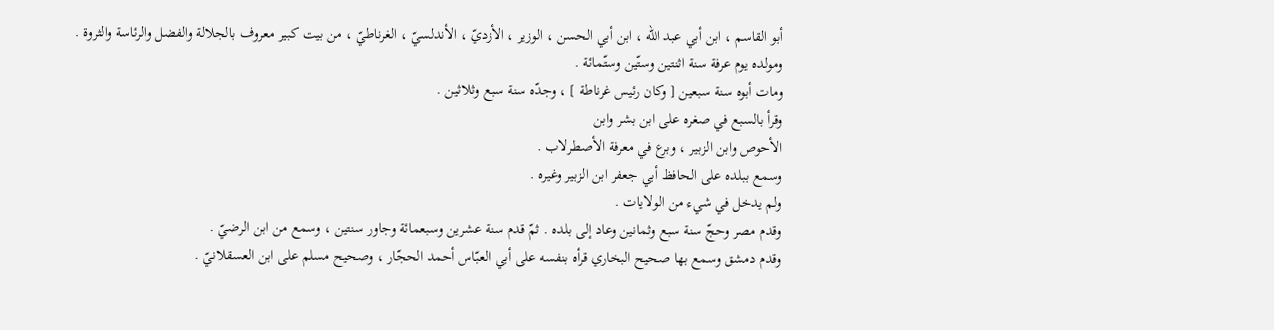أبو القاسم ، ابن أبي عبد اللّه ، ابن أبي الحسن ، الوزير ، الأزديّ ، الأندلسيّ ، الغرناطيّ ، من بيت كبير معروف بالجلالة والفضل والرئاسة والثروة .
ومولده يوم عرفة سنة اثنتين وستّين وستّمائة .
ومات أبوه سنة سبعين [ وكان رئيس غرناطة ] ، وجدّه سنة سبع وثلاثين .
وقرأ بالسبع في صغره على ابن بشر وابن
الأحوص وابن الزبير ، وبرع في معرفة الأصطرلاب .
وسمع ببلده على الحافظ أبي جعفر ابن الزبير وغيره .
ولم يدخل في شيء من الولايات .
وقدم مصر وحجّ سنة سبع وثمانين وعاد إلى بلده . ثمّ قدم سنة عشرين وسبعمائة وجاور سنتين ، وسمع من ابن الرضيّ .
وقدم دمشق وسمع بها صحيح البخاري قرأه بنفسه على أبي العبّاس أحمد الحجّار ، وصحيح مسلم على ابن العسقلانيّ .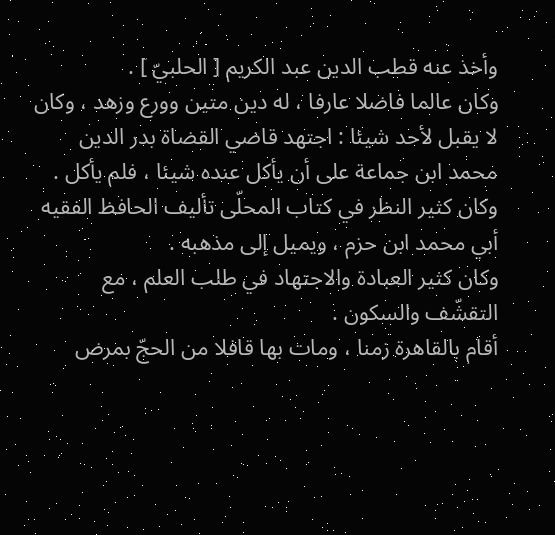وأخذ عنه قطب الدين عبد الكريم [ الحلبيّ ] .
وكان عالما فاضلا عارفا ، له دين متين وورع وزهد ، وكان لا يقبل لأحد شيئا : اجتهد قاضي القضاة بدر الدين محمد ابن جماعة على أن يأكل عنده شيئا ، فلم يأكل .
وكان كثير النظر في كتاب المحلّى تأليف الحافظ الفقيه أبي محمد ابن حزم ، ويميل إلى مذهبه .
وكان كثير العبادة والاجتهاد في طلب العلم ، مع التقشّف والسكون .
أقام بالقاهرة زمنا ، ومات بها قافلا من الحجّ بمرض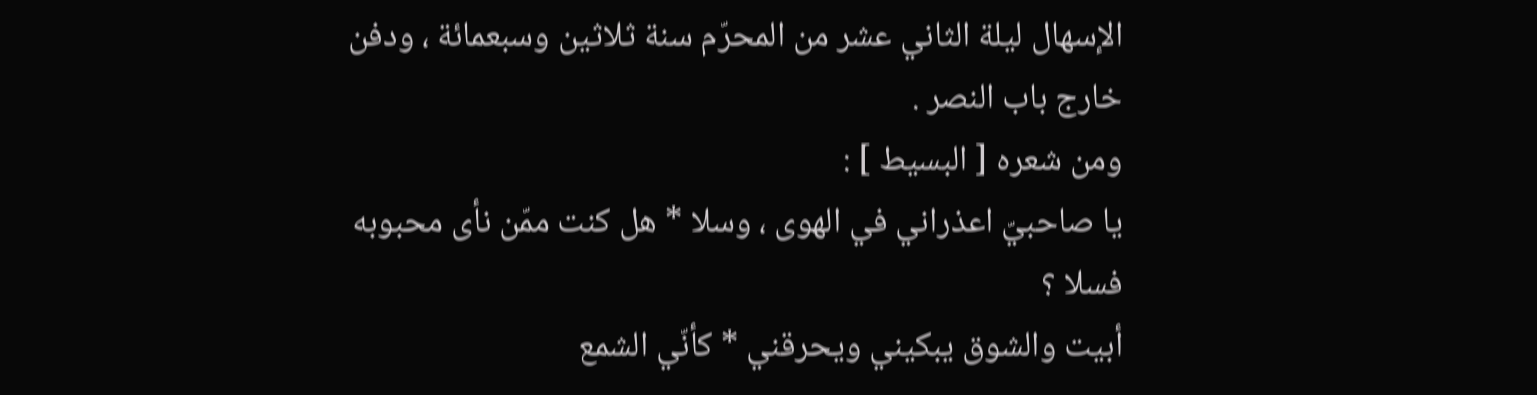الإسهال ليلة الثاني عشر من المحرّم سنة ثلاثين وسبعمائة ، ودفن خارج باب النصر .
ومن شعره [ البسيط ] :
يا صاحبيّ اعذراني في الهوى ، وسلا * هل كنت ممّن نأى محبوبه فسلا ؟
أبيت والشوق يبكيني ويحرقني * كأنّي الشمع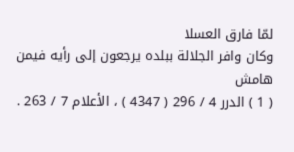لمّا فارق العسلا
وكان وافر الجلالة ببلده يرجعون إلى رأيه فيمن
هامش
( 1 ) الدرر 4 / 296 ( 4347 ) ، الأعلام 7 / 263 .